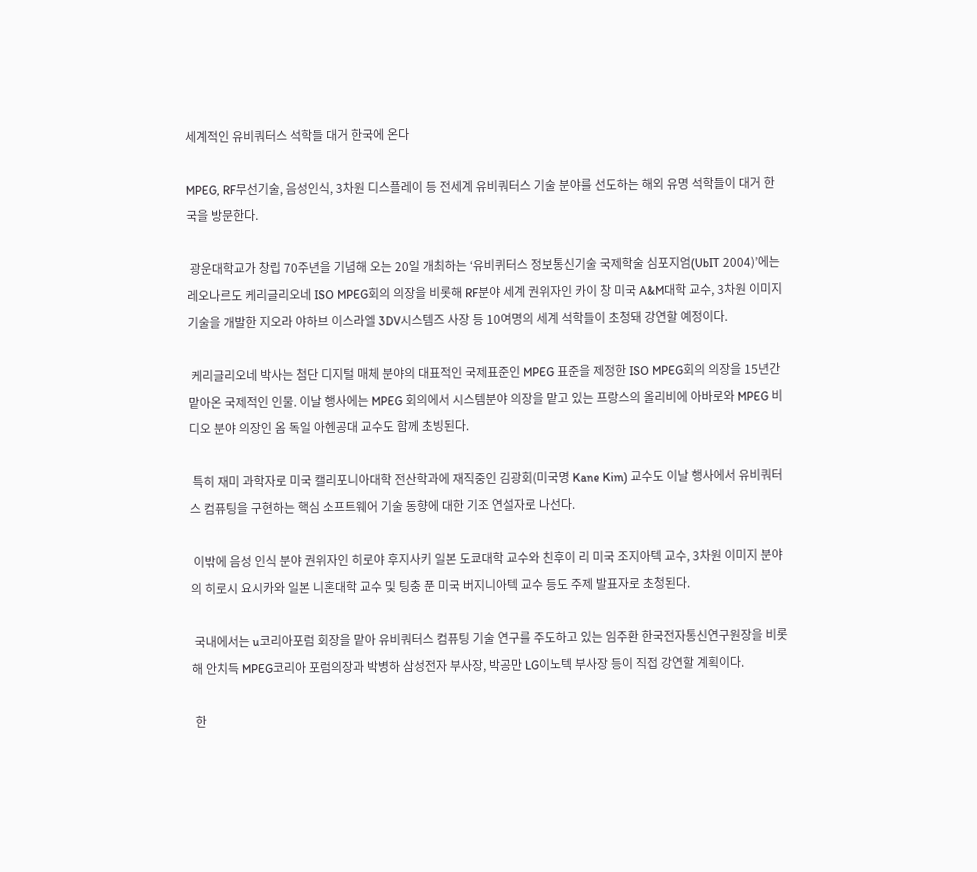세계적인 유비쿼터스 석학들 대거 한국에 온다

MPEG, RF무선기술, 음성인식, 3차원 디스플레이 등 전세계 유비쿼터스 기술 분야를 선도하는 해외 유명 석학들이 대거 한국을 방문한다.

 광운대학교가 창립 70주년을 기념해 오는 20일 개최하는 ‘유비퀴터스 정보통신기술 국제학술 심포지엄(UbIT 2004)’에는 레오나르도 케리글리오네 ISO MPEG회의 의장을 비롯해 RF분야 세계 권위자인 카이 창 미국 A&M대학 교수, 3차원 이미지기술을 개발한 지오라 야하브 이스라엘 3DV시스템즈 사장 등 10여명의 세계 석학들이 초청돼 강연할 예정이다.

 케리글리오네 박사는 첨단 디지털 매체 분야의 대표적인 국제표준인 MPEG 표준을 제정한 ISO MPEG회의 의장을 15년간 맡아온 국제적인 인물. 이날 행사에는 MPEG 회의에서 시스템분야 의장을 맡고 있는 프랑스의 올리비에 아바로와 MPEG 비디오 분야 의장인 옴 독일 아헨공대 교수도 함께 초빙된다.

 특히 재미 과학자로 미국 캘리포니아대학 전산학과에 재직중인 김광회(미국명 Kane Kim) 교수도 이날 행사에서 유비쿼터스 컴퓨팅을 구현하는 핵심 소프트웨어 기술 동향에 대한 기조 연설자로 나선다.

 이밖에 음성 인식 분야 권위자인 히로야 후지사키 일본 도쿄대학 교수와 친후이 리 미국 조지아텍 교수, 3차원 이미지 분야의 히로시 요시카와 일본 니혼대학 교수 및 팅충 푼 미국 버지니아텍 교수 등도 주제 발표자로 초청된다.

 국내에서는 u코리아포럼 회장을 맡아 유비쿼터스 컴퓨팅 기술 연구를 주도하고 있는 임주환 한국전자통신연구원장을 비롯해 안치득 MPEG코리아 포럼의장과 박병하 삼성전자 부사장, 박공만 LG이노텍 부사장 등이 직접 강연할 계획이다.

 한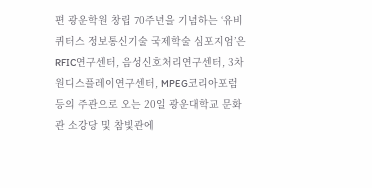편 광운학원 창립 70주년을 기념하는 ‘유비퀴터스 정보통신기술 국제학술 심포지엄’은 RFIC연구센터, 음성신호처리연구센터, 3차원디스플레이연구센터, MPEG코리아포럼 등의 주관으로 오는 20일 광운대학교 문화관 소강당 및 참빛관에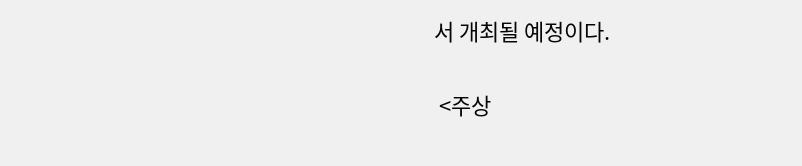서 개최될 예정이다.

 <주상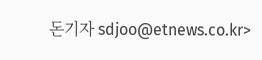돈기자 sdjoo@etnews.co.kr>